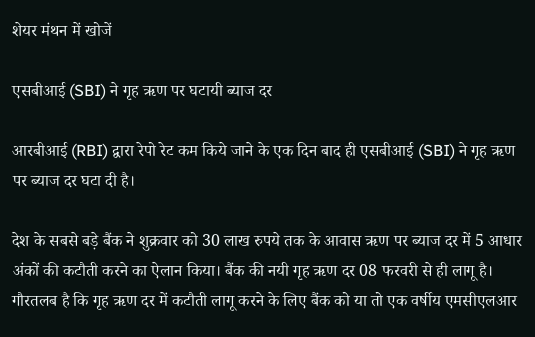शेयर मंथन में खोजें

एसबीआई (SBI) ने गृह ऋण पर घटायी ब्याज दर

आरबीआई (RBI) द्वारा रेपो रेट कम किये जाने के एक दिन बाद ही एसबीआई (SBI) ने गृह ऋण पर ब्याज दर घटा दी है।

देश के सबसे बड़े बैंक ने शुक्रवार को 30 लाख रुपये तक के आवास ऋण पर ब्याज दर में 5 आधार अंकों की कटौती करने का ऐलान किया। बैंक की नयी गृह ऋण दर 08 फरवरी से ही लागू है।
गौरतलब है कि गृह ऋण दर में कटौती लागू करने के लिए बैंक को या तो एक वर्षीय एमसीएलआर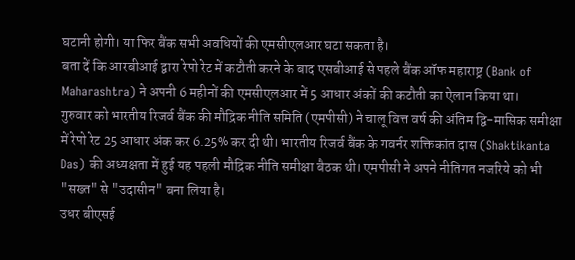घटानी होगी। या फिर बैंक सभी अवधियों की एमसीएलआर घटा सकता है।
बता दें कि आरबीआई द्वारा रेपो रेट में कटौती करने के बाद एसबीआई से पहले बैंक ऑफ महाराष्ट्र (Bank of Maharashtra) ने अपनी 6 महीनों की एमसीएलआर में 5 आधार अंकों की कटौती का ऐलान किया था।
गुरुवार को भारतीय रिजर्व बैंक की मौद्रिक नीति समिति (एमपीसी) ने चालू वित्त वर्ष की अंतिम द्वि-मासिक समीक्षा में रेपो रेट 25 आधार अंक कर 6.25% कर दी थी। भारतीय रिजर्व बैंक के गवर्नर शक्तिकांत दास (Shaktikanta Das) की अध्यक्षता में हुई यह पहली मौद्रिक नीति समीक्षा बैठक थी। एमपीसी ने अपने नीतिगत नजरिये को भी "सख्त" से "उदासीन" बना लिया है।
उधर बीएसई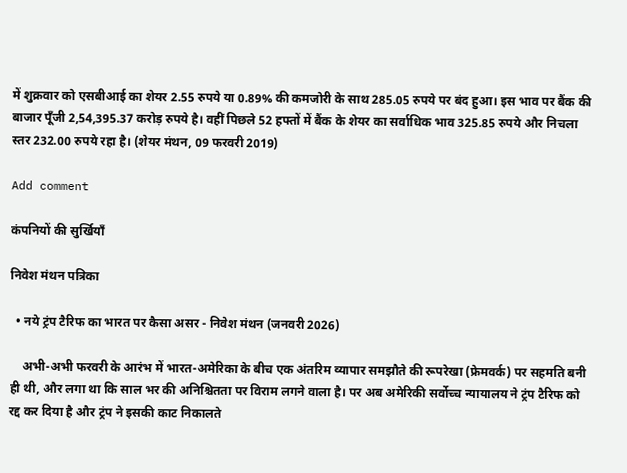में शुक्रवार को एसबीआई का शेयर 2.55 रुपये या 0.89% की कमजोरी के साथ 285.05 रुपये पर बंद हुआ। इस भाव पर बैंक की बाजार पूँजी 2,54,395.37 करोड़ रुपये है। वहीं पिछले 52 हफ्तों में बैंक के शेयर का सर्वाधिक भाव 325.85 रुपये और निचला स्तर 232.00 रुपये रहा है। (शेयर मंथन, 09 फरवरी 2019)

Add comment

कंपनियों की सुर्खियाँ

निवेश मंथन पत्रिका

  • नये ट्रंप टैरिफ का भारत पर कैसा असर - निवेश मंथन (जनवरी 2026)

    अभी-अभी फरवरी के आरंभ में भारत-अमेरिका के बीच एक अंतरिम व्यापार समझौते की रूपरेखा (फ्रेमवर्क) पर सहमति बनी ही थी, और लगा था कि साल भर की अनिश्चितता पर विराम लगने वाला है। पर अब अमेरिकी सर्वोच्च न्यायालय ने ट्रंप टैरिफ को रद्द कर दिया है और ट्रंप ने इसकी काट निकालते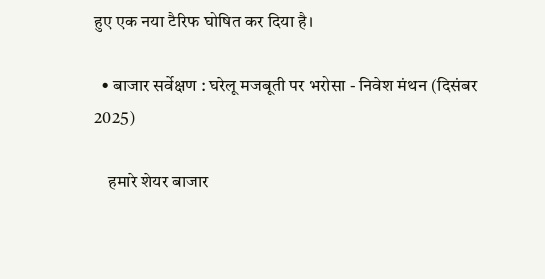हुए एक नया टैरिफ घोषित कर दिया है।

  • बाजार सर्वेक्षण : घरेलू मजबूती पर भरोसा - निवेश मंथन (दिसंबर 2025)

    हमारे शेयर बाजार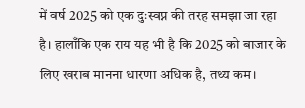में वर्ष 2025 को एक दुःस्वप्न की तरह समझा जा रहा है। हालाँकि एक राय यह भी है कि 2025 को बाजार के लिए खराब मानना धारणा अधिक है, तथ्य कम।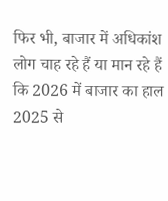फिर भी, बाजार में अधिकांश लोग चाह रहे हैं या मान रहे हैं कि 2026 में बाजार का हाल 2025 से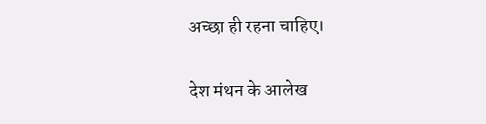अच्छा ही रहना चाहिए।

देश मंथन के आलेख